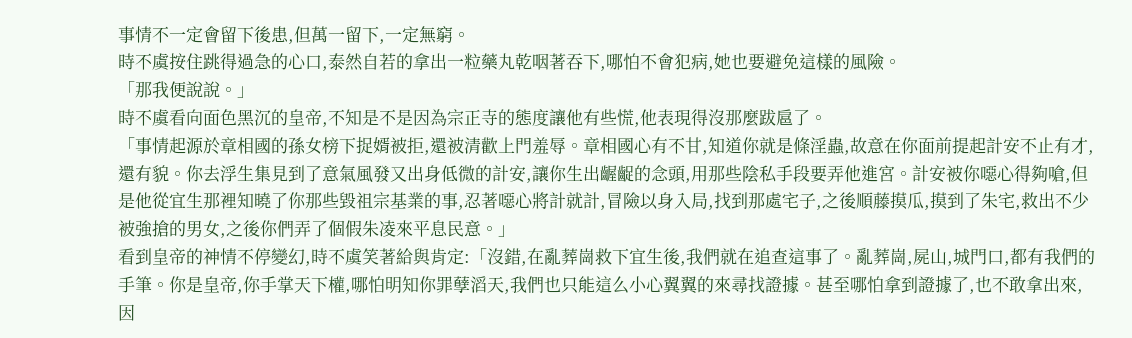事情不一定會留下後患,但萬一留下,一定無窮。
時不虞按住跳得過急的心口,泰然自若的拿出一粒藥丸乾咽著吞下,哪怕不會犯病,她也要避免這樣的風險。
「那我便說說。」
時不虞看向面色黑沉的皇帝,不知是不是因為宗正寺的態度讓他有些慌,他表現得沒那麼跋扈了。
「事情起源於章相國的孫女榜下捉婿被拒,還被清歡上門羞辱。章相國心有不甘,知道你就是條淫蟲,故意在你面前提起計安不止有才,還有貌。你去浮生集見到了意氣風發又出身低微的計安,讓你生出齷齪的念頭,用那些陰私手段要弄他進宮。計安被你噁心得夠嗆,但是他從宜生那裡知曉了你那些毀祖宗基業的事,忍著噁心將計就計,冒險以身入局,找到那處宅子,之後順藤摸瓜,摸到了朱宅,救出不少被強搶的男女,之後你們弄了個假朱凌來平息民意。」
看到皇帝的神情不停變幻,時不虞笑著給與肯定:「沒錯,在亂葬崗救下宜生後,我們就在追查這事了。亂葬崗,屍山,城門口,都有我們的手筆。你是皇帝,你手掌天下權,哪怕明知你罪孽滔天,我們也只能這么小心翼翼的來尋找證據。甚至哪怕拿到證據了,也不敢拿出來,因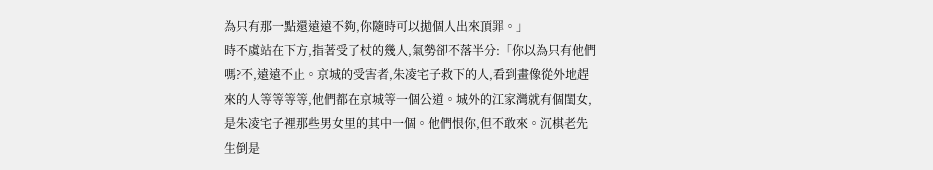為只有那一點還遠遠不夠,你隨時可以拋個人出來頂罪。」
時不虞站在下方,指著受了杖的幾人,氣勢卻不落半分:「你以為只有他們嗎?不,遠遠不止。京城的受害者,朱凌宅子救下的人,看到畫像從外地趕來的人等等等等,他們都在京城等一個公道。城外的江家灣就有個閨女,是朱凌宅子裡那些男女里的其中一個。他們恨你,但不敢來。沉棋老先生倒是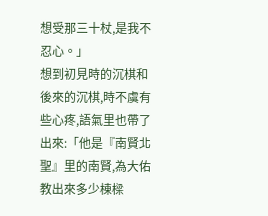想受那三十杖,是我不忍心。」
想到初見時的沉棋和後來的沉棋,時不虞有些心疼,語氣里也帶了出來:「他是『南賢北聖』里的南賢,為大佑教出來多少棟樑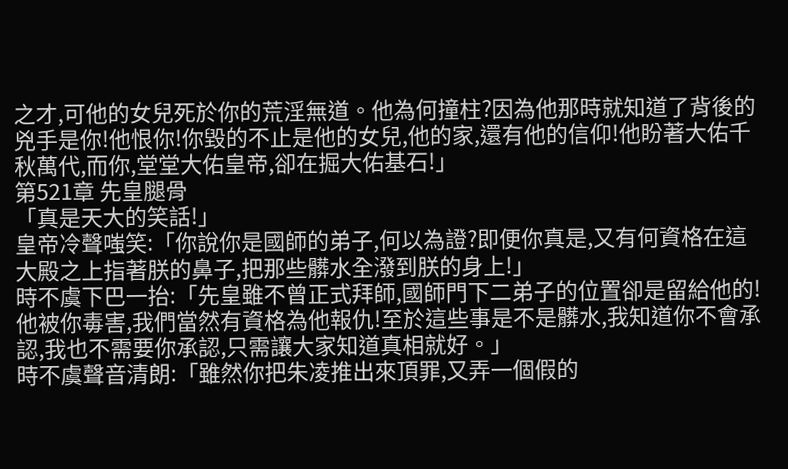之才,可他的女兒死於你的荒淫無道。他為何撞柱?因為他那時就知道了背後的兇手是你!他恨你!你毀的不止是他的女兒,他的家,還有他的信仰!他盼著大佑千秋萬代,而你,堂堂大佑皇帝,卻在掘大佑基石!」
第521章 先皇腿骨
「真是天大的笑話!」
皇帝冷聲嗤笑:「你說你是國師的弟子,何以為證?即便你真是,又有何資格在這大殿之上指著朕的鼻子,把那些髒水全潑到朕的身上!」
時不虞下巴一抬:「先皇雖不曾正式拜師,國師門下二弟子的位置卻是留給他的!他被你毒害,我們當然有資格為他報仇!至於這些事是不是髒水,我知道你不會承認,我也不需要你承認,只需讓大家知道真相就好。」
時不虞聲音清朗:「雖然你把朱凌推出來頂罪,又弄一個假的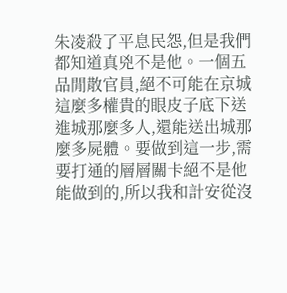朱凌殺了平息民怨,但是我們都知道真兇不是他。一個五品閒散官員,絕不可能在京城這麼多權貴的眼皮子底下送進城那麼多人,還能送出城那麼多屍體。要做到這一步,需要打通的層層關卡絕不是他能做到的,所以我和計安從沒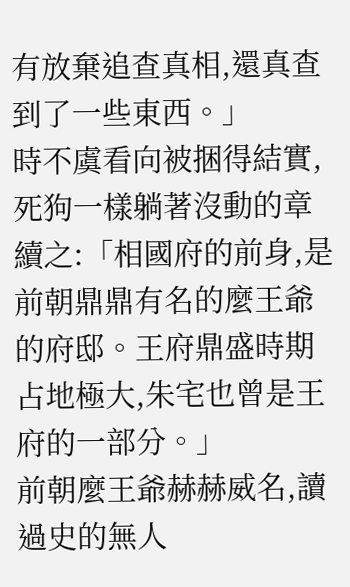有放棄追查真相,還真查到了一些東西。」
時不虞看向被捆得結實,死狗一樣躺著沒動的章續之:「相國府的前身,是前朝鼎鼎有名的麼王爺的府邸。王府鼎盛時期占地極大,朱宅也曾是王府的一部分。」
前朝麼王爺赫赫威名,讀過史的無人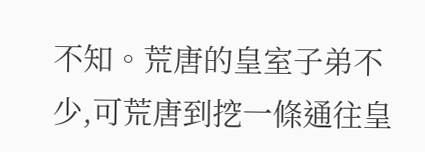不知。荒唐的皇室子弟不少,可荒唐到挖一條通往皇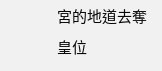宮的地道去奪皇位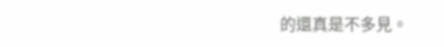的還真是不多見。